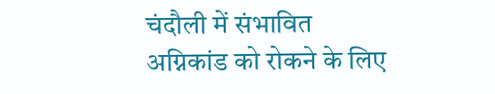चंदौली में संभावित अग्निकांड को रोकने के लिए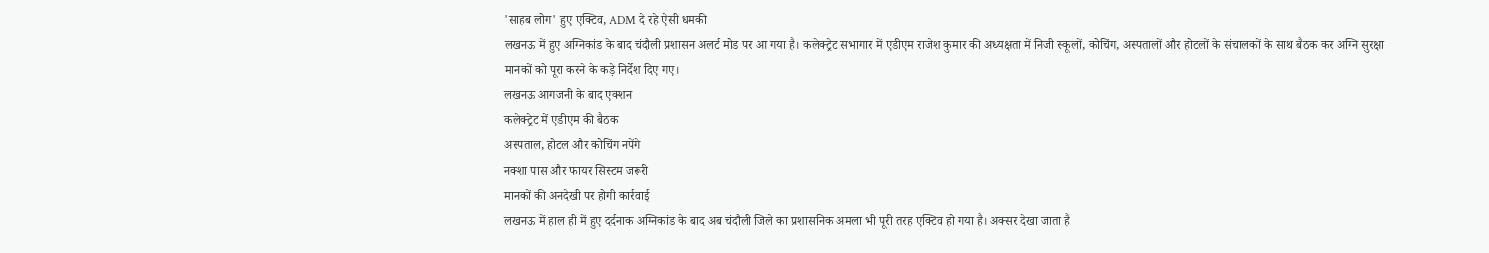'साहब लोग' हुए एक्टिव, ADM दे रहे ऐसी धमकी
लखनऊ में हुए अग्निकांड के बाद चंदौली प्रशासन अलर्ट मोड पर आ गया है। कलेक्ट्रेट सभागार में एडीएम राजेश कुमार की अध्यक्षता में निजी स्कूलों, कोचिंग, अस्पतालों और होटलों के संचालकों के साथ बैठक कर अग्नि सुरक्षा मानकों को पूरा करने के कड़े निर्देश दिए गए।
लखनऊ आगजनी के बाद एक्शन
कलेक्ट्रेट में एडीएम की बैठक
अस्पताल, होटल और कोचिंग नपेंगे
नक्शा पास और फायर सिस्टम जरूरी
मानकों की अनदेखी पर होगी कार्रवाई
लखनऊ में हाल ही में हुए दर्दनाक अग्निकांड के बाद अब चंदौली जिले का प्रशासनिक अमला भी पूरी तरह एक्टिव हो गया है। अक्सर देखा जाता है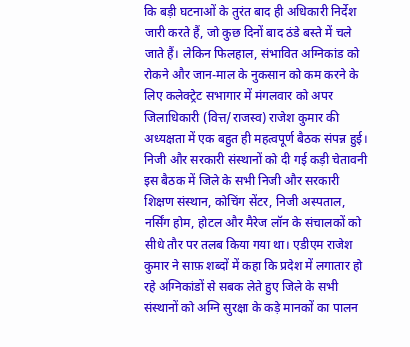कि बड़ी घटनाओं के तुरंत बाद ही अधिकारी निर्देश जारी करते हैं, जो कुछ दिनों बाद ठंडे बस्ते में चले जाते हैं। लेकिन फिलहाल, संभावित अग्निकांड को रोकने और जान-माल के नुकसान को कम करने के लिए कलेक्ट्रेट सभागार में मंगलवार को अपर जिलाधिकारी (वित्त/राजस्व) राजेश कुमार की अध्यक्षता में एक बहुत ही महत्वपूर्ण बैठक संपन्न हुई।
निजी और सरकारी संस्थानों को दी गई कड़ी चेतावनी
इस बैठक में जिले के सभी निजी और सरकारी शिक्षण संस्थान, कोचिंग सेंटर, निजी अस्पताल, नर्सिंग होम, होटल और मैरेज लॉन के संचालकों को सीधे तौर पर तलब किया गया था। एडीएम राजेश कुमार ने साफ़ शब्दों में कहा कि प्रदेश में लगातार हो रहे अग्निकांडों से सबक लेते हुए जिले के सभी संस्थानों को अग्नि सुरक्षा के कड़े मानकों का पालन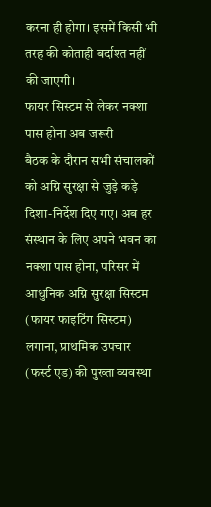करना ही होगा। इसमें किसी भी तरह की कोताही बर्दाश्त नहीं की जाएगी।
फायर सिस्टम से लेकर नक्शा पास होना अब जरूरी
बैठक के दौरान सभी संचालकों को अग्नि सुरक्षा से जुड़े कड़े दिशा-निर्देश दिए गए। अब हर संस्थान के लिए अपने भवन का नक्शा पास होना, परिसर में आधुनिक अग्नि सुरक्षा सिस्टम (फायर फाइटिंग सिस्टम) लगाना, प्राथमिक उपचार (फर्स्ट एड) की पुख्ता व्यवस्था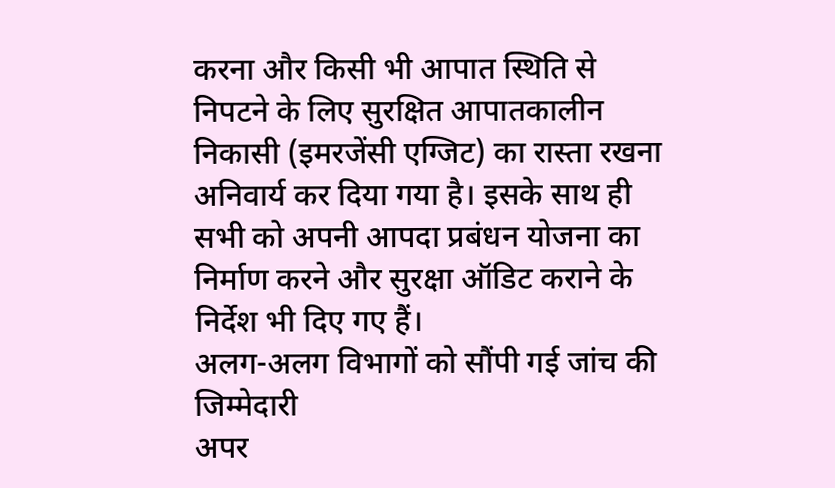करना और किसी भी आपात स्थिति से निपटने के लिए सुरक्षित आपातकालीन निकासी (इमरजेंसी एग्जिट) का रास्ता रखना अनिवार्य कर दिया गया है। इसके साथ ही सभी को अपनी आपदा प्रबंधन योजना का निर्माण करने और सुरक्षा ऑडिट कराने के निर्देश भी दिए गए हैं।
अलग-अलग विभागों को सौंपी गई जांच की जिम्मेदारी
अपर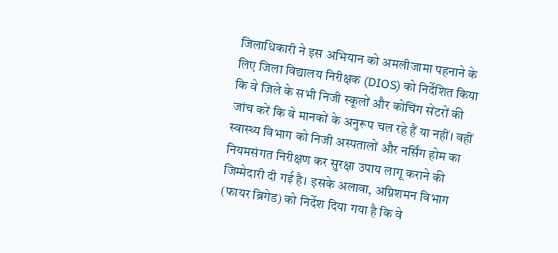जिलाधिकारी ने इस अभियान को अमलीजामा पहनाने के लिए जिला विद्यालय निरीक्षक (DIOS) को निर्देशित किया कि वे जिले के सभी निजी स्कूलों और कोचिंग सेंटरों की जांच करें कि वे मानकों के अनुरूप चल रहे हैं या नहीं। वहीं स्वास्थ्य विभाग को निजी अस्पतालों और नर्सिंग होम का नियमसंगत निरीक्षण कर सुरक्षा उपाय लागू कराने की जिम्मेदारी दी गई है। इसके अलावा, अग्निशमन विभाग (फायर ब्रिगेड) को निर्देश दिया गया है कि वे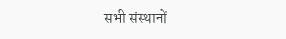सभी संस्थानों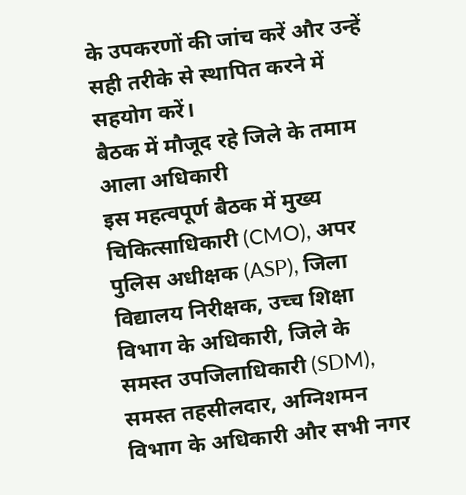के उपकरणों की जांच करें और उन्हें सही तरीके से स्थापित करने में सहयोग करें।
बैठक में मौजूद रहे जिले के तमाम आला अधिकारी
इस महत्वपूर्ण बैठक में मुख्य चिकित्साधिकारी (CMO), अपर पुलिस अधीक्षक (ASP), जिला विद्यालय निरीक्षक, उच्च शिक्षा विभाग के अधिकारी, जिले के समस्त उपजिलाधिकारी (SDM), समस्त तहसीलदार, अग्निशमन विभाग के अधिकारी और सभी नगर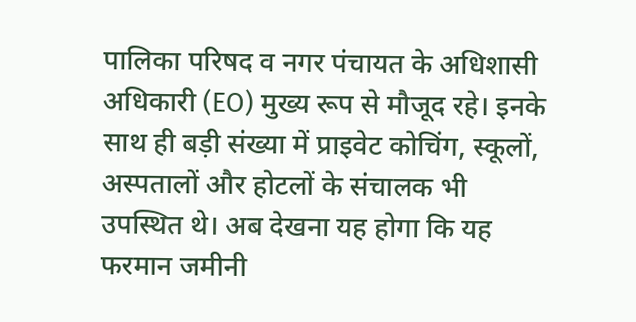पालिका परिषद व नगर पंचायत के अधिशासी अधिकारी (EO) मुख्य रूप से मौजूद रहे। इनके साथ ही बड़ी संख्या में प्राइवेट कोचिंग, स्कूलों, अस्पतालों और होटलों के संचालक भी उपस्थित थे। अब देखना यह होगा कि यह फरमान जमीनी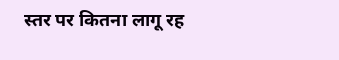स्तर पर कितना लागू रह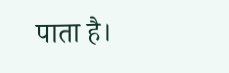पाता है।